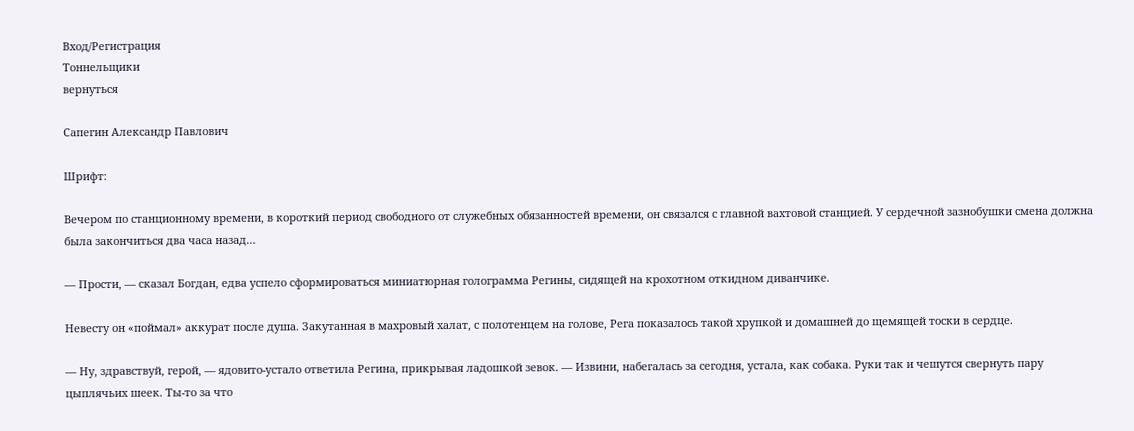Вход/Регистрация
Тоннельщики
вернуться

Сапегин Александр Павлович

Шрифт:

Вечером по станционному времени, в короткий период свободного от служебных обязанностей времени, он связался с главной вахтовой станцией. У сердечной зазнобушки смена должна была закончиться два часа назад…

— Прости, — сказал Богдан, едва успело сформироваться миниатюрная голограмма Регины, сидящей на крохотном откидном диванчике.

Невесту он «поймал» аккурат после душа. Закутанная в махровый халат, с полотенцем на голове, Рега показалось такой хрупкой и домашней до щемящей тоски в сердце.

— Ну, здравствуй, герой, — ядовито-устало ответила Регина, прикрывая ладошкой зевок. — Извини, набегалась за сегодня, устала, как собака. Руки так и чешутся свернуть пару цыплячьих шеек. Ты-то за что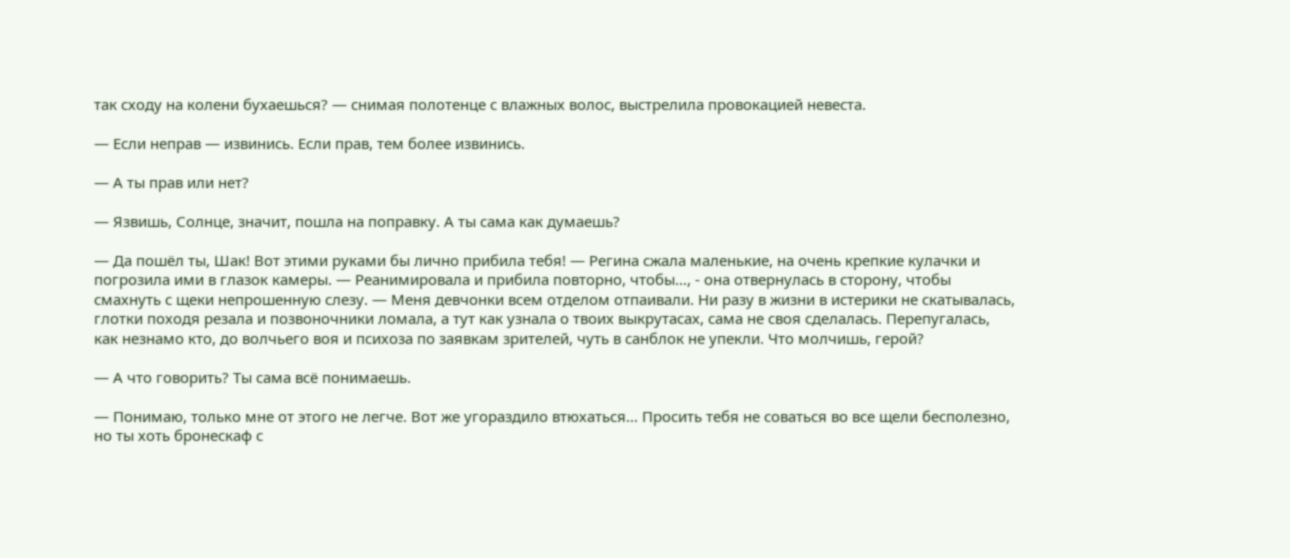так сходу на колени бухаешься? — снимая полотенце с влажных волос, выстрелила провокацией невеста.

— Если неправ — извинись. Если прав, тем более извинись.

— А ты прав или нет?

— Язвишь, Солнце, значит, пошла на поправку. А ты сама как думаешь?

— Да пошёл ты, Шак! Вот этими руками бы лично прибила тебя! — Регина сжала маленькие, на очень крепкие кулачки и погрозила ими в глазок камеры. — Реанимировала и прибила повторно, чтобы…, - она отвернулась в сторону, чтобы смахнуть с щеки непрошенную слезу. — Меня девчонки всем отделом отпаивали. Ни разу в жизни в истерики не скатывалась, глотки походя резала и позвоночники ломала, а тут как узнала о твоих выкрутасах, сама не своя сделалась. Перепугалась, как незнамо кто, до волчьего воя и психоза по заявкам зрителей, чуть в санблок не упекли. Что молчишь, герой?

— А что говорить? Ты сама всё понимаешь.

— Понимаю, только мне от этого не легче. Вот же угораздило втюхаться… Просить тебя не соваться во все щели бесполезно, но ты хоть бронескаф с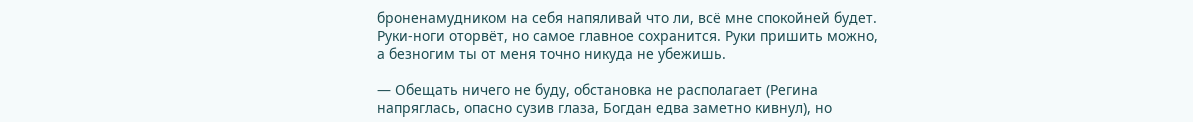броненамудником на себя напяливай что ли, всё мне спокойней будет. Руки-ноги оторвёт, но самое главное сохранится. Руки пришить можно, а безногим ты от меня точно никуда не убежишь.

— Обещать ничего не буду, обстановка не располагает (Регина напряглась, опасно сузив глаза, Богдан едва заметно кивнул), но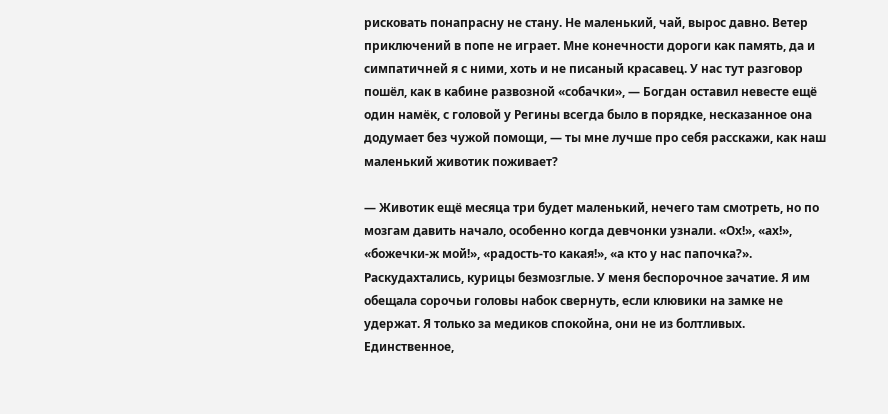рисковать понапрасну не стану. Не маленький, чай, вырос давно. Ветер приключений в попе не играет. Мне конечности дороги как память, да и симпатичней я с ними, хоть и не писаный красавец. У нас тут разговор пошёл, как в кабине развозной «собачки», — Богдан оставил невесте ещё один намёк, с головой у Регины всегда было в порядке, несказанное она додумает без чужой помощи, — ты мне лучше про себя расскажи, как наш маленький животик поживает?

— Животик ещё месяца три будет маленький, нечего там смотреть, но по мозгам давить начало, особенно когда девчонки узнали. «Ох!», «ах!», «божечки-ж мой!», «радость-то какая!», «а кто у нас папочка?». Раскудахтались, курицы безмозглые. У меня беспорочное зачатие. Я им обещала сорочьи головы набок свернуть, если клювики на замке не удержат. Я только за медиков спокойна, они не из болтливых. Единственное,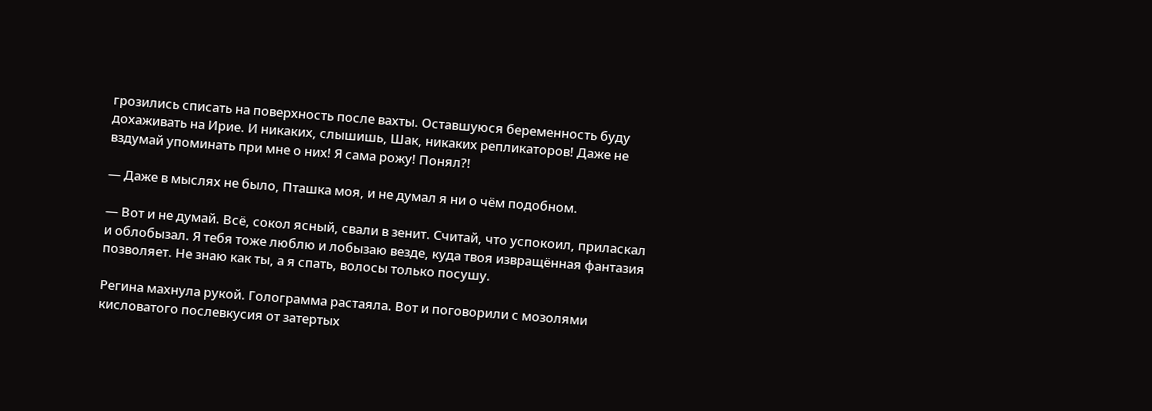грозились списать на поверхность после вахты. Оставшуюся беременность буду дохаживать на Ирие. И никаких, слышишь, Шак, никаких репликаторов! Даже не вздумай упоминать при мне о них! Я сама рожу! Понял?!

— Даже в мыслях не было, Пташка моя, и не думал я ни о чём подобном.

— Вот и не думай. Всё, сокол ясный, свали в зенит. Считай, что успокоил, приласкал и облобызал. Я тебя тоже люблю и лобызаю везде, куда твоя извращённая фантазия позволяет. Не знаю как ты, а я спать, волосы только посушу.

Регина махнула рукой. Голограмма растаяла. Вот и поговорили с мозолями кисловатого послевкусия от затертых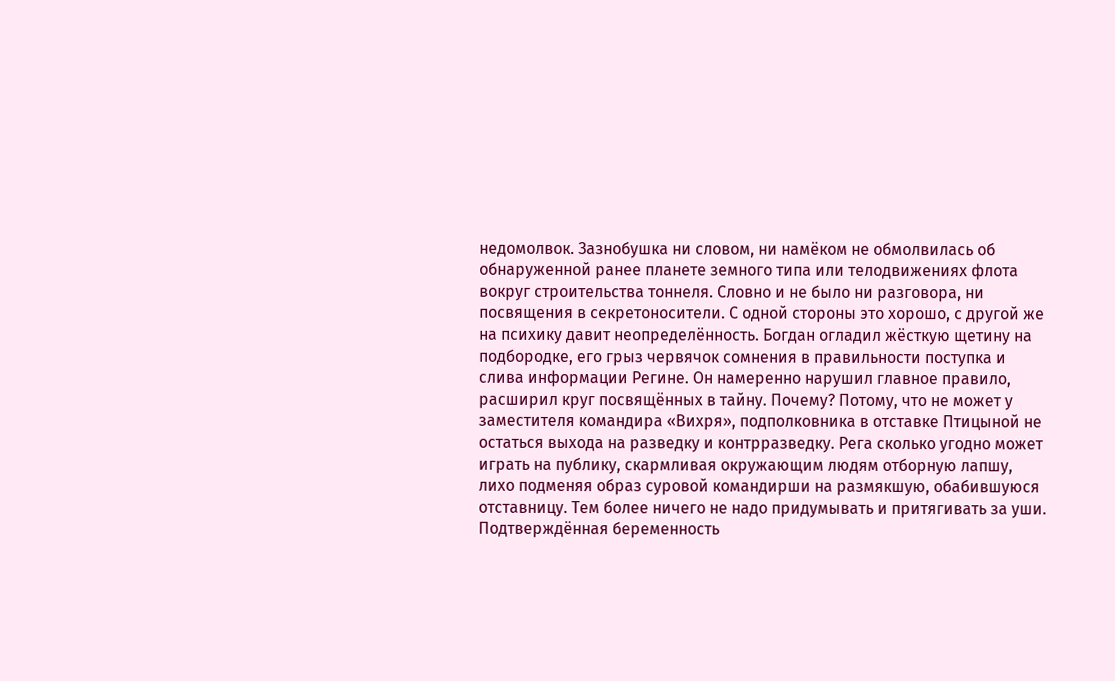недомолвок. Зазнобушка ни словом, ни намёком не обмолвилась об обнаруженной ранее планете земного типа или телодвижениях флота вокруг строительства тоннеля. Словно и не было ни разговора, ни посвящения в секретоносители. С одной стороны это хорошо, с другой же на психику давит неопределённость. Богдан огладил жёсткую щетину на подбородке, его грыз червячок сомнения в правильности поступка и слива информации Регине. Он намеренно нарушил главное правило, расширил круг посвящённых в тайну. Почему? Потому, что не может у заместителя командира «Вихря», подполковника в отставке Птицыной не остаться выхода на разведку и контрразведку. Рега сколько угодно может играть на публику, скармливая окружающим людям отборную лапшу, лихо подменяя образ суровой командирши на размякшую, обабившуюся отставницу. Тем более ничего не надо придумывать и притягивать за уши. Подтверждённая беременность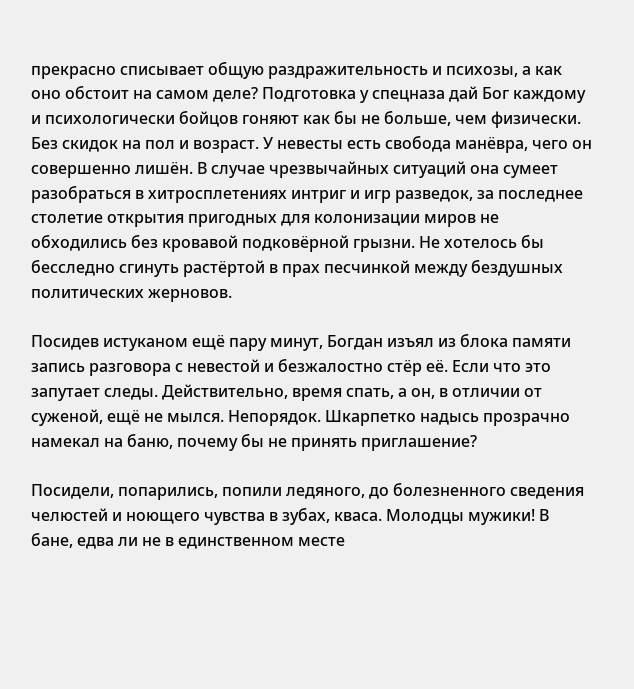прекрасно списывает общую раздражительность и психозы, а как оно обстоит на самом деле? Подготовка у спецназа дай Бог каждому и психологически бойцов гоняют как бы не больше, чем физически. Без скидок на пол и возраст. У невесты есть свобода манёвра, чего он совершенно лишён. В случае чрезвычайных ситуаций она сумеет разобраться в хитросплетениях интриг и игр разведок, за последнее столетие открытия пригодных для колонизации миров не обходились без кровавой подковёрной грызни. Не хотелось бы бесследно сгинуть растёртой в прах песчинкой между бездушных политических жерновов.

Посидев истуканом ещё пару минут, Богдан изъял из блока памяти запись разговора с невестой и безжалостно стёр её. Если что это запутает следы. Действительно, время спать, а он, в отличии от суженой, ещё не мылся. Непорядок. Шкарпетко надысь прозрачно намекал на баню, почему бы не принять приглашение?

Посидели, попарились, попили ледяного, до болезненного сведения челюстей и ноющего чувства в зубах, кваса. Молодцы мужики! В бане, едва ли не в единственном месте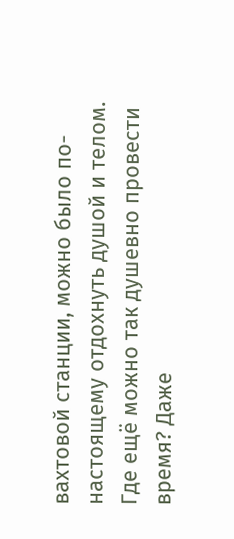вахтовой станции, можно было по-настоящему отдохнуть душой и телом. Где ещё можно так душевно провести время? Даже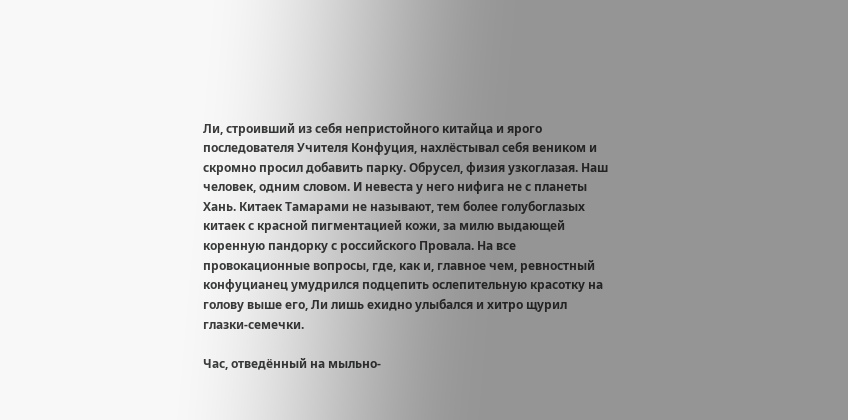Ли, строивший из себя непристойного китайца и ярого последователя Учителя Конфуция, нахлёстывал себя веником и скромно просил добавить парку. Обрусел, физия узкоглазая. Наш человек, одним словом. И невеста у него нифига не с планеты Хань. Китаек Тамарами не называют, тем более голубоглазых китаек с красной пигментацией кожи, за милю выдающей коренную пандорку с российского Провала. На все провокационные вопросы, где, как и, главное чем, ревностный конфуцианец умудрился подцепить ослепительную красотку на голову выше его, Ли лишь ехидно улыбался и хитро щурил глазки-семечки.

Час, отведённый на мыльно-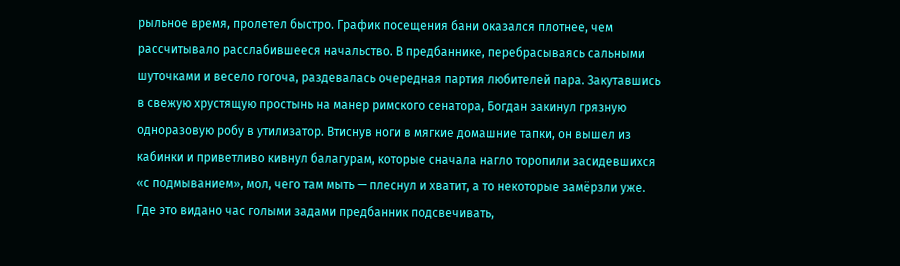рыльное время, пролетел быстро. График посещения бани оказался плотнее, чем рассчитывало расслабившееся начальство. В предбаннике, перебрасываясь сальными шуточками и весело гогоча, раздевалась очередная партия любителей пара. Закутавшись в свежую хрустящую простынь на манер римского сенатора, Богдан закинул грязную одноразовую робу в утилизатор. Втиснув ноги в мягкие домашние тапки, он вышел из кабинки и приветливо кивнул балагурам, которые сначала нагло торопили засидевшихся «с подмыванием», мол, чего там мыть — плеснул и хватит, а то некоторые замёрзли уже. Где это видано час голыми задами предбанник подсвечивать,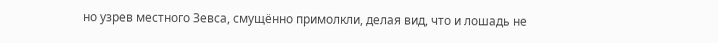но узрев местного Зевса, смущённо примолкли, делая вид, что и лошадь не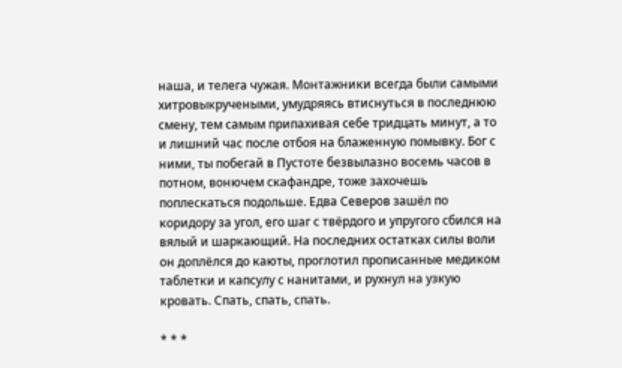наша, и телега чужая. Монтажники всегда были самыми хитровыкручеными, умудряясь втиснуться в последнюю смену, тем самым припахивая себе тридцать минут, а то и лишний час после отбоя на блаженную помывку. Бог с ними, ты побегай в Пустоте безвылазно восемь часов в потном, вонючем скафандре, тоже захочешь поплескаться подольше. Едва Северов зашёл по коридору за угол, его шаг с твёрдого и упругого сбился на вялый и шаркающий. На последних остатках силы воли он доплёлся до каюты, проглотил прописанные медиком таблетки и капсулу с нанитами, и рухнул на узкую кровать. Спать, спать, спать.

* * *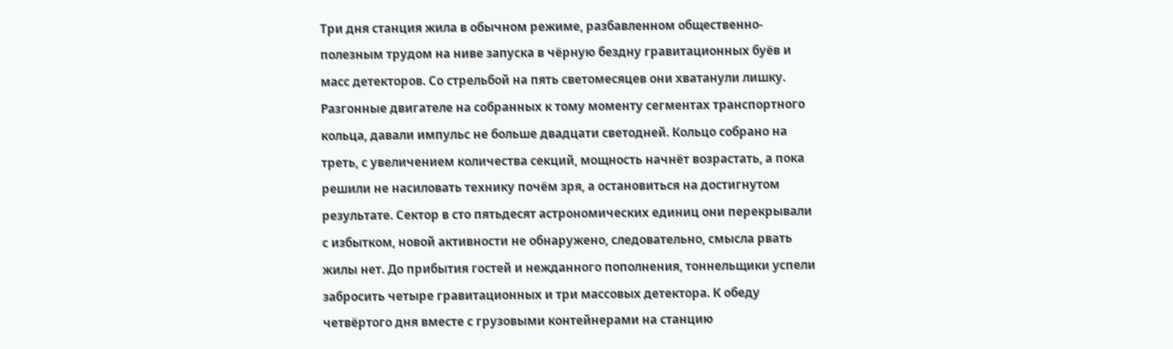Три дня станция жила в обычном режиме, разбавленном общественно-полезным трудом на ниве запуска в чёрную бездну гравитационных буёв и масс детекторов. Со стрельбой на пять светомесяцев они хватанули лишку. Разгонные двигателе на собранных к тому моменту сегментах транспортного кольца, давали импульс не больше двадцати светодней. Кольцо собрано на треть, с увеличением количества секций, мощность начнёт возрастать, а пока решили не насиловать технику почём зря, а остановиться на достигнутом результате. Сектор в сто пятьдесят астрономических единиц они перекрывали с избытком, новой активности не обнаружено, следовательно, смысла рвать жилы нет. До прибытия гостей и нежданного пополнения, тоннельщики успели забросить четыре гравитационных и три массовых детектора. К обеду четвёртого дня вместе с грузовыми контейнерами на станцию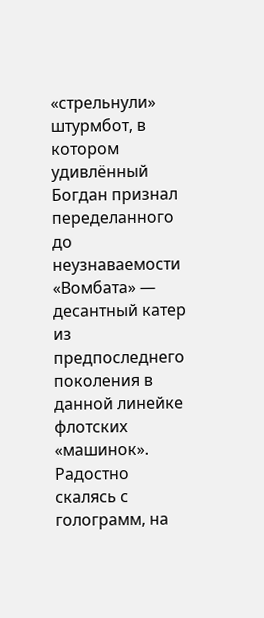«стрельнули» штурмбот, в котором удивлённый Богдан признал переделанного до неузнаваемости «Вомбата» — десантный катер из предпоследнего поколения в данной линейке флотских «машинок». Радостно скалясь с голограмм, на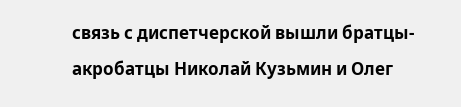связь с диспетчерской вышли братцы-акробатцы Николай Кузьмин и Олег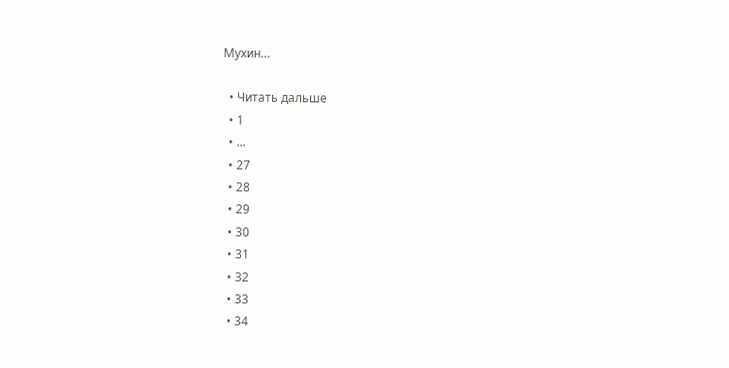Мухин…

  • Читать дальше
  • 1
  • ...
  • 27
  • 28
  • 29
  • 30
  • 31
  • 32
  • 33
  • 34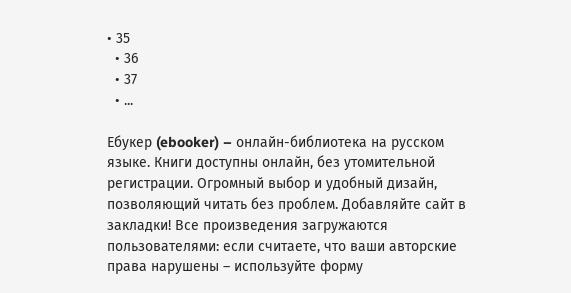• 35
  • 36
  • 37
  • ...

Ебукер (ebooker) – онлайн-библиотека на русском языке. Книги доступны онлайн, без утомительной регистрации. Огромный выбор и удобный дизайн, позволяющий читать без проблем. Добавляйте сайт в закладки! Все произведения загружаются пользователями: если считаете, что ваши авторские права нарушены – используйте форму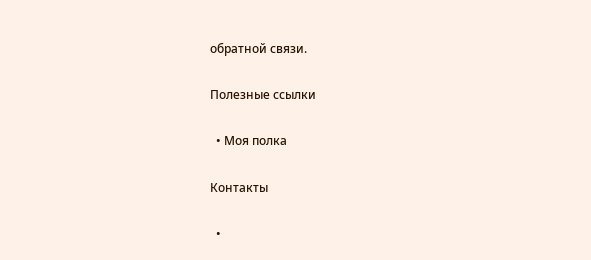обратной связи.

Полезные ссылки

  • Моя полка

Контакты

  •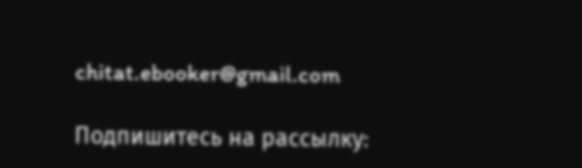chitat.ebooker@gmail.com

Подпишитесь на рассылку: